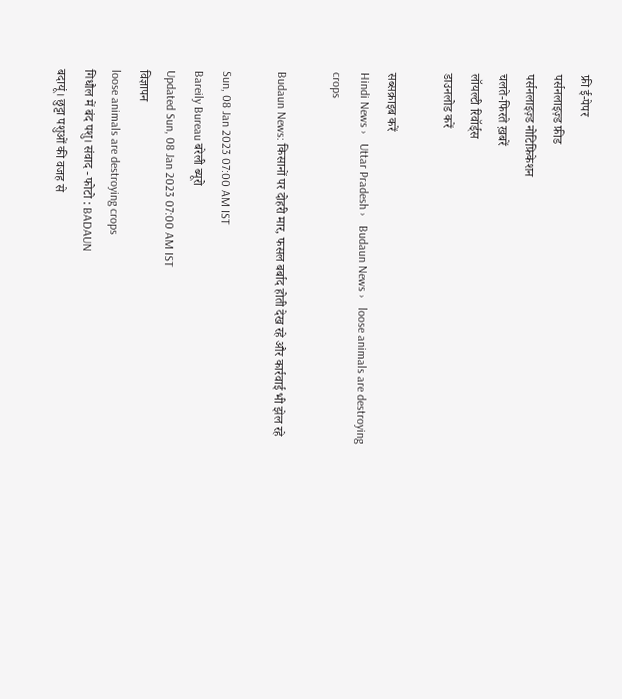फ्री ई-पेपर
पर्सनलाइज़्ड फ़ीड
पर्सनलाइज़्ड नोटिफ़िकेशन
चलते-फिरते ख़बरें
लॉयल्टी रिवॉर्ड्स
डाउनलोड करें

सब्सक्राइब करें
Hindi News ›   Uttar Pradesh ›   Budaun News ›   loose animals are destroying crops

Budaun News: किसानों पर दोहरी मार, फसल बर्बाद होती देख रहे और कार्रवाई भी झेल रहे

Sun, 08 Jan 2023 07:00 AM IST
Bareily Bureau बरेली ब्यूरो
Updated Sun, 08 Jan 2023 07:00 AM IST
विज्ञापन
loose animals are destroying crops
गिधौल में बंद पशु। संवाद - फोटो : BADAUN
बदायूं। छुट्टा पशुओं की वजह से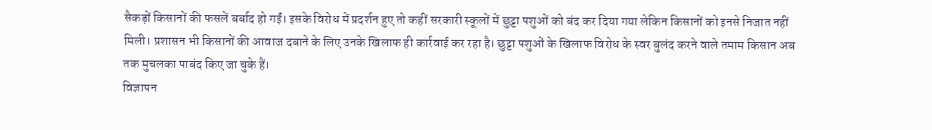सैकड़ों किसानों की फसलें बर्बाद हो गईं। इसके विरोध में प्रदर्शन हुए तो कहीं सरकारी स्कूलों में छुट्टा पशुओं को बंद कर दिया गया लेकिन किसानों को इनसे निजात नहीं मिली। प्रशासन भी किसानों की आवाज दबाने के लिए उनके खिलाफ ही कार्रवाई कर रहा है। छुट्टा पशुओं के खिलाफ विरोध के स्वर बुलंद करने वाले तमाम किसान अब तक मुचलका पाबंद किए जा चुके हैं।
विज्ञापन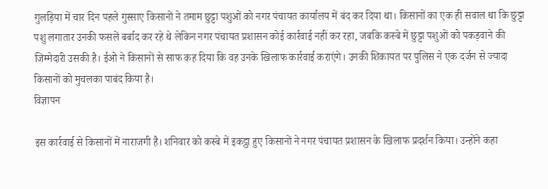गुलड़िया में चार दिन पहले गुस्साए किसानों ने तमाम छुट्टा पशुओं को नगर पंचायत कार्यालय में बंद कर दिया था। किसानों का एक ही सवाल था कि छुट्टा पशु लगातार उनकी फसलें बर्बाद कर रहे थे लेकिन नगर पंचायत प्रशासन कोई कार्रवाई नहीं कर रहा, जबकि कस्बे में छुट्टा पशुओं को पकड़वाने की जिम्मेदारी उसकी है। ईओ ने किसानों से साफ कह दिया कि वह उनके खिलाफ कार्रवाई कराएंगे। उनकी शिकायत पर पुलिस ने एक दर्जन से ज्यादा किसानों को मुचलका पाबंद किया है।
विज्ञापन

इस कार्रवाई से किसानों में नाराजगी है। शनिवार को कस्बे में इकट्ठा हुए किसानों ने नगर पंचायत प्रशासन के खिलाफ प्रदर्शन किया। उन्होंने कहा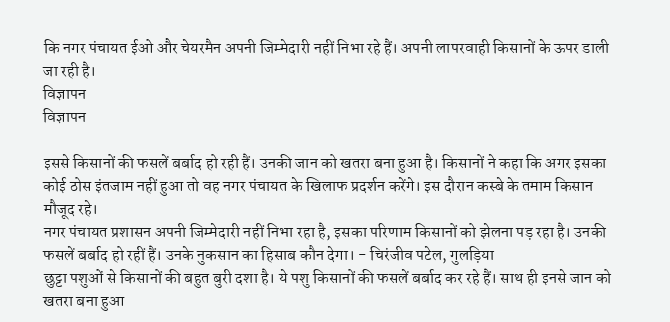कि नगर पंचायत ईओ और चेयरमैन अपनी जिम्मेदारी नहीं निभा रहे हैं। अपनी लापरवाही किसानों के ऊपर डाली जा रही है।
विज्ञापन
विज्ञापन

इससे किसानों की फसलें बर्बाद हो रही हैं। उनकी जान को खतरा बना हुआ है। किसानों ने कहा कि अगर इसका कोई ठोस इंतजाम नहीं हुआ तो वह नगर पंचायत के खिलाफ प्रदर्शन करेंगे। इस दौरान कस्बे के तमाम किसान मौजूद रहे।
नगर पंचायत प्रशासन अपनी जिम्मेदारी नहीं निभा रहा है, इसका परिणाम किसानों को झेलना पड़ रहा है। उनकी फसलें बर्बाद हो रहीं हैं। उनके नुकसान का हिसाब कौन देगा। - चिरंजीव पटेल, गुलड़िया
छुट्टा पशुओं से किसानों की बहुत बुरी दशा है। ये पशु किसानों की फसलें बर्बाद कर रहे हैं। साथ ही इनसे जान को खतरा बना हुआ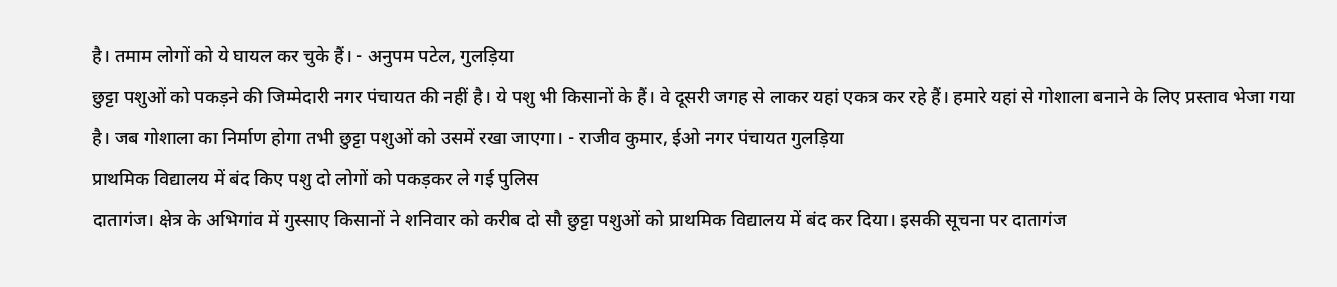है। तमाम लोगों को ये घायल कर चुके हैं। - अनुपम पटेल, गुलड़िया
छुट्टा पशुओं को पकड़ने की जिम्मेदारी नगर पंचायत की नहीं है। ये पशु भी किसानों के हैं। वे दूसरी जगह से लाकर यहां एकत्र कर रहे हैं। हमारे यहां से गोशाला बनाने के लिए प्रस्ताव भेजा गया है। जब गोशाला का निर्माण होगा तभी छुट्टा पशुओं को उसमें रखा जाएगा। - राजीव कुमार, ईओ नगर पंचायत गुलड़िया
प्राथमिक विद्यालय में बंद किए पशु दो लोगों को पकड़कर ले गई पुलिस
दातागंज। क्षेत्र के अभिगांव में गुस्साए किसानों ने शनिवार को करीब दो सौ छुट्टा पशुओं को प्राथमिक विद्यालय में बंद कर दिया। इसकी सूचना पर दातागंज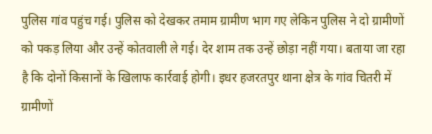पुलिस गांव पहुंच गई। पुलिस को देखकर तमाम ग्रामीण भाग गए लेकिन पुलिस ने दो ग्रामीणों को पकड़ लिया और उन्हें कोतवाली ले गई। देर शाम तक उन्हें छोड़ा नहीं गया। बताया जा रहा है कि दोनों किसानों के खिलाफ कार्रवाई होगी। इधर हजरतपुर थाना क्षेत्र के गांव चितरी में ग्रामीणों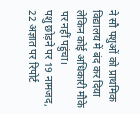ने सौ पशुओं को प्राथमिक विद्यालय में बंद कर दिया लेकिन कोई अधिकारी मौके पर नहीं पहुंचा।
पशु छोड़ने पर 19 नामजद, 22 अज्ञात पर रिपोर्ट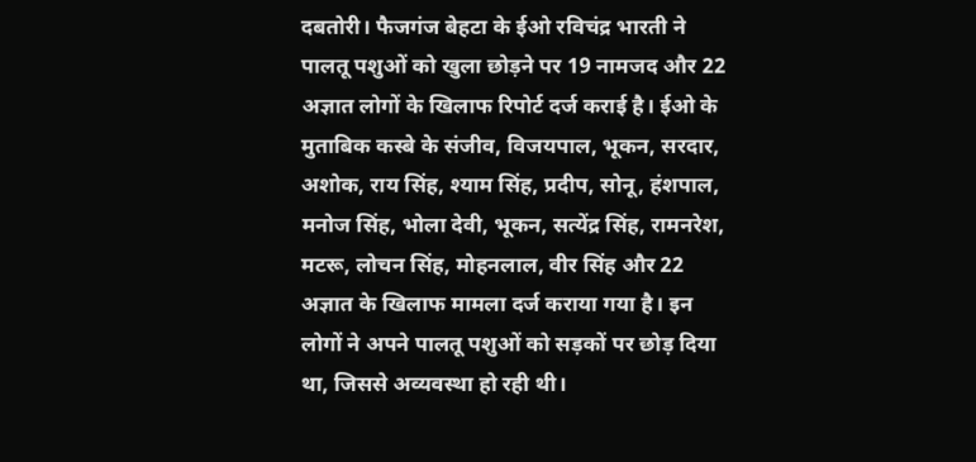दबतोरी। फैजगंज बेहटा के ईओ रविचंद्र भारती ने पालतू पशुओं को खुला छोड़ने पर 19 नामजद और 22 अज्ञात लोगों के खिलाफ रिपोर्ट दर्ज कराई है। ईओ के मुताबिक कस्बे के संजीव, विजयपाल, भूकन, सरदार, अशोक, राय सिंह, श्याम सिंह, प्रदीप, सोनू, हंशपाल, मनोज सिंह, भोला देवी, भूकन, सत्येंद्र सिंह, रामनरेश, मटरू, लोचन सिंह, मोहनलाल, वीर सिंह और 22 अज्ञात के खिलाफ मामला दर्ज कराया गया है। इन लोगों ने अपने पालतू पशुओं को सड़कों पर छोड़ दिया था, जिससे अव्यवस्था हो रही थी।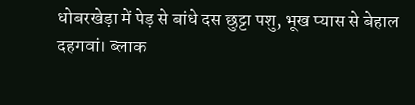धोबरखेड़ा में पेड़ से बांधे दस छुट्टा पशु, भूख प्यास से बेहाल
दहगवां। ब्लाक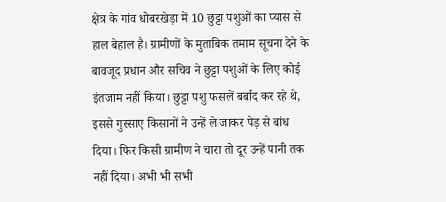क्षेत्र के गांव धोबरखेड़ा में 10 छुट्टा पशुओं का प्यास से हाल बेहाल है। ग्रामीणों के मुताबिक तमाम सूचना देने के बावजूद प्रधान और सचिव ने छुट्टा पशुओं के लिए कोई इंतजाम नहीं किया। छुट्टा पशु फसलें बर्बाद कर रहे थे, इससे गुस्साए किसानों ने उन्हें ले जाकर पेड़ से बांध दिया। फिर किसी ग्रामीण ने चारा तो दूर उन्हें पानी तक नहीं दिया। अभी भी सभी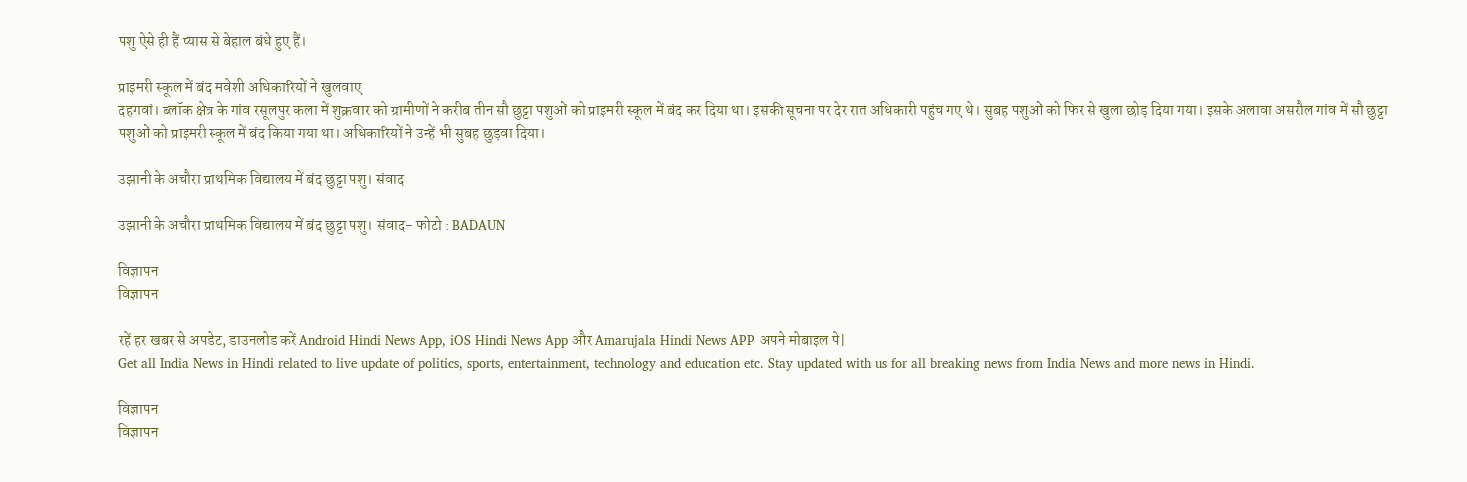पशु ऐसे ही हैं प्यास से बेहाल बंधे हुए हैं।

प्राइमरी स्कूल में बंद मवेशी अधिकारियों ने खुलवाए
दहगवां। ब्लॉक क्षेत्र के गांव रसूलपुर कला में शुक्रवार को ग्रामीणों ने करीब तीन सौ छुट्टा पशुओं को प्राइमरी स्कूल में बंद कर दिया था। इसकी सूचना पर देर रात अधिकारी पहुंच गए थे। सुबह पशुओं को फिर से खुला छोड़ दिया गया। इसके अलावा असरौल गांव में सौ छुट्टा पशुओं को प्राइमरी स्कूल में बंद किया गया था। अधिकारियों ने उन्हें भी सुबह छुड़वा दिया।

उझानी के अचौरा प्राथमिक विद्यालय में बंद छुट्टा पशु। संवाद

उझानी के अचौरा प्राथमिक विद्यालय में बंद छुट्टा पशु। संवाद- फोटो : BADAUN

विज्ञापन
विज्ञापन

रहें हर खबर से अपडेट, डाउनलोड करें Android Hindi News App, iOS Hindi News App और Amarujala Hindi News APP अपने मोबाइल पे|
Get all India News in Hindi related to live update of politics, sports, entertainment, technology and education etc. Stay updated with us for all breaking news from India News and more news in Hindi.

विज्ञापन
विज्ञापन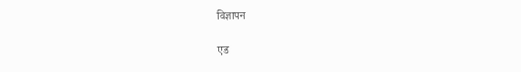विज्ञापन

एड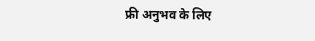फ्री अनुभव के लिए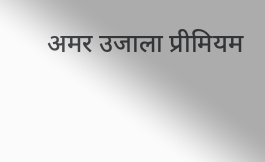अमर उजाला प्रीमियम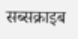सब्सक्राइब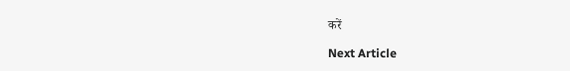करें

Next Article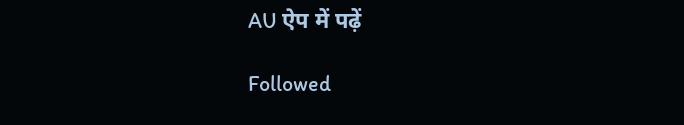AU ऐप में पढ़ें

Followed